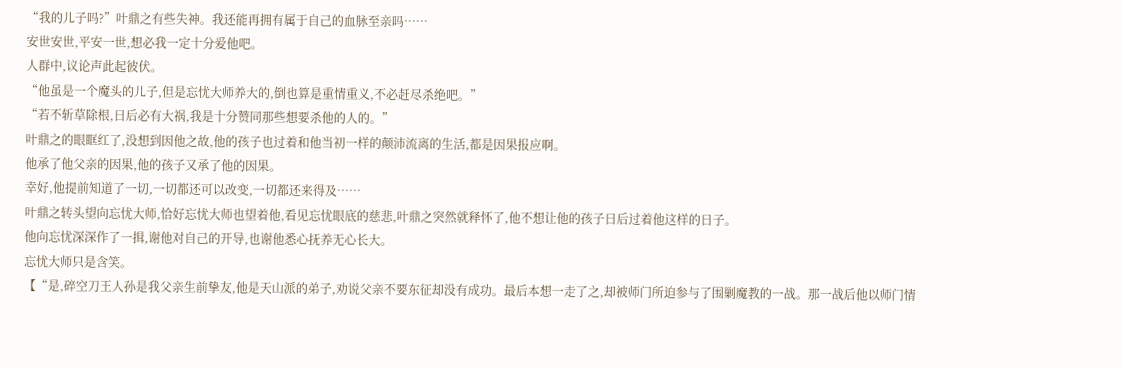“我的儿子吗?”叶鼎之有些失神。我还能再拥有属于自己的血脉至亲吗……
安世安世,平安一世,想必我一定十分爱他吧。
人群中,议论声此起彼伏。
“他虽是一个魔头的儿子,但是忘忧大师养大的,倒也算是重情重义,不必赶尽杀绝吧。”
“若不斩草除根,日后必有大祸,我是十分赞同那些想要杀他的人的。”
叶鼎之的眼眶红了,没想到因他之故,他的孩子也过着和他当初一样的颠沛流离的生活,都是因果报应啊。
他承了他父亲的因果,他的孩子又承了他的因果。
幸好,他提前知道了一切,一切都还可以改变,一切都还来得及……
叶鼎之转头望向忘忧大师,恰好忘忧大师也望着他,看见忘忧眼底的慈悲,叶鼎之突然就释怀了,他不想让他的孩子日后过着他这样的日子。
他向忘忧深深作了一揖,谢他对自己的开导,也谢他悉心抚养无心长大。
忘忧大师只是含笑。
【“是,碎空刀王人孙是我父亲生前挚友,他是天山派的弟子,劝说父亲不要东征却没有成功。最后本想一走了之,却被师门所迫参与了围剿魔教的一战。那一战后他以师门情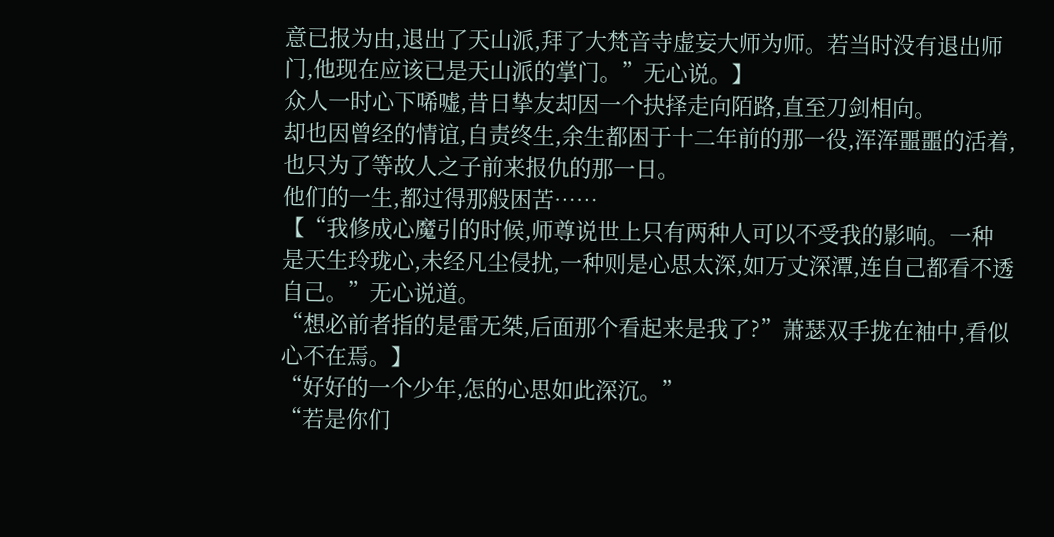意已报为由,退出了天山派,拜了大梵音寺虚妄大师为师。若当时没有退出师门,他现在应该已是天山派的掌门。”无心说。】
众人一时心下唏嘘,昔日挚友却因一个抉择走向陌路,直至刀剑相向。
却也因曾经的情谊,自责终生,余生都困于十二年前的那一役,浑浑噩噩的活着,也只为了等故人之子前来报仇的那一日。
他们的一生,都过得那般困苦……
【“我修成心魔引的时候,师尊说世上只有两种人可以不受我的影响。一种是天生玲珑心,未经凡尘侵扰,一种则是心思太深,如万丈深潭,连自己都看不透自己。”无心说道。
“想必前者指的是雷无桀,后面那个看起来是我了?”萧瑟双手拢在袖中,看似心不在焉。】
“好好的一个少年,怎的心思如此深沉。”
“若是你们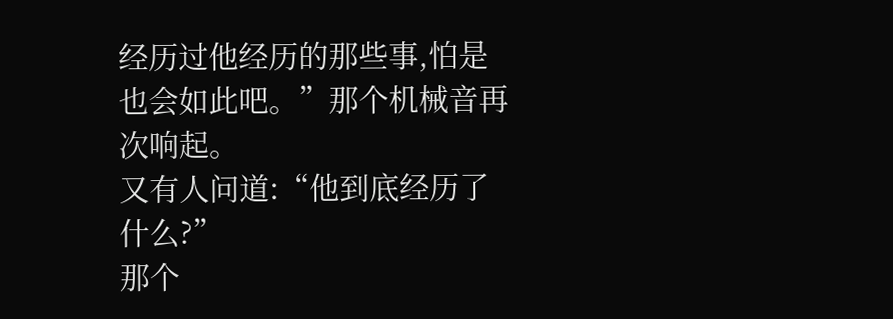经历过他经历的那些事,怕是也会如此吧。”那个机械音再次响起。
又有人问道:“他到底经历了什么?”
那个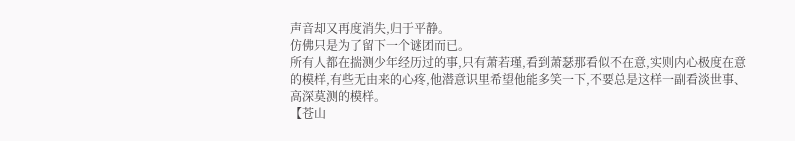声音却又再度消失,归于平静。
仿佛只是为了留下一个谜团而已。
所有人都在揣测少年经历过的事,只有萧若瑾,看到萧瑟那看似不在意,实则内心极度在意的模样,有些无由来的心疼,他潜意识里希望他能多笑一下,不要总是这样一副看淡世事、高深莫测的模样。
【苍山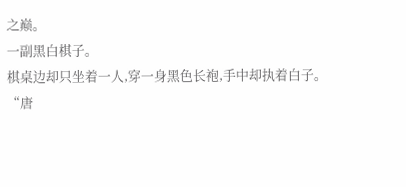之巅。
一副黑白棋子。
棋桌边却只坐着一人,穿一身黑色长袍,手中却执着白子。
“唐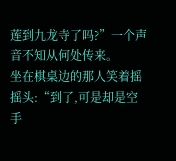莲到九龙寺了吗?”一个声音不知从何处传来。
坐在棋桌边的那人笑着摇摇头:“到了,可是却是空手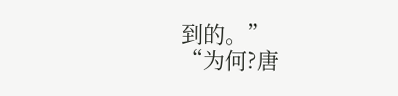到的。”
“为何?唐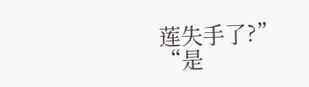莲失手了?”
“是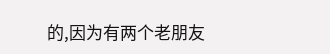的,因为有两个老朋友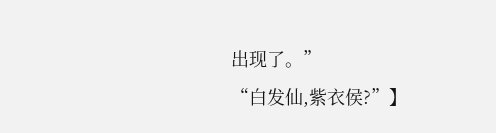出现了。”
“白发仙,紫衣侯?”】